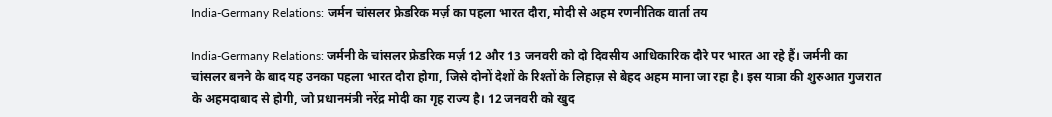India-Germany Relations: जर्मन चांसलर फ्रेडरिक मर्ज़ का पहला भारत दौरा, मोदी से अहम रणनीतिक वार्ता तय

India-Germany Relations: जर्मनी के चांसलर फ्रेडरिक मर्ज़ 12 और 13 जनवरी को दो दिवसीय आधिकारिक दौरे पर भारत आ रहे हैं। जर्मनी का चांसलर बनने के बाद यह उनका पहला भारत दौरा होगा, जिसे दोनों देशों के रिश्तों के लिहाज़ से बेहद अहम माना जा रहा है। इस यात्रा की शुरुआत गुजरात के अहमदाबाद से होगी, जो प्रधानमंत्री नरेंद्र मोदी का गृह राज्य है। 12 जनवरी को खुद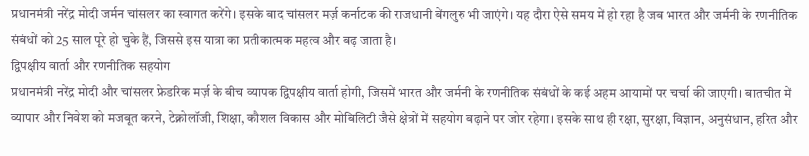प्रधानमंत्री नरेंद्र मोदी जर्मन चांसलर का स्वागत करेंगे। इसके बाद चांसलर मर्ज़ कर्नाटक की राजधानी बेंगलुरु भी जाएंगे। यह दौरा ऐसे समय में हो रहा है जब भारत और जर्मनी के रणनीतिक संबंधों को 25 साल पूरे हो चुके हैं, जिससे इस यात्रा का प्रतीकात्मक महत्व और बढ़ जाता है।
द्विपक्षीय वार्ता और रणनीतिक सहयोग
प्रधानमंत्री नरेंद्र मोदी और चांसलर फ्रेडरिक मर्ज़ के बीच व्यापक द्विपक्षीय वार्ता होगी, जिसमें भारत और जर्मनी के रणनीतिक संबंधों के कई अहम आयामों पर चर्चा की जाएगी। बातचीत में व्यापार और निवेश को मजबूत करने, टेक्नोलॉजी, शिक्षा, कौशल विकास और मोबिलिटी जैसे क्षेत्रों में सहयोग बढ़ाने पर जोर रहेगा। इसके साथ ही रक्षा, सुरक्षा, विज्ञान, अनुसंधान, हरित और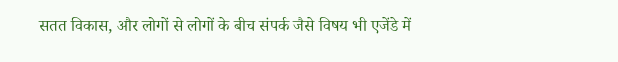सतत विकास, और लोगों से लोगों के बीच संपर्क जैसे विषय भी एजेंडे में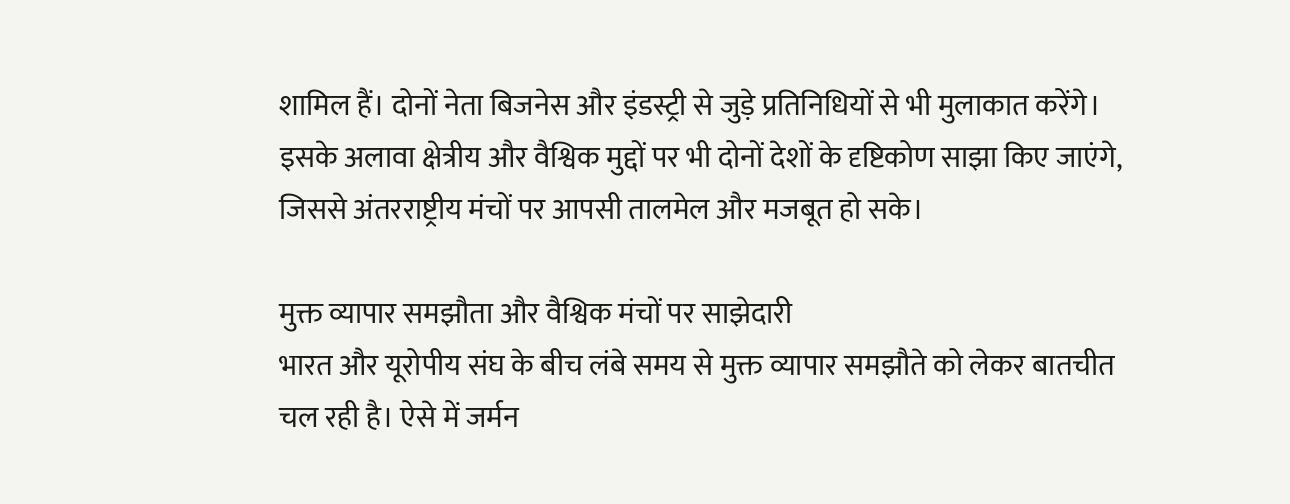शामिल हैं। दोनों नेता बिजनेस और इंडस्ट्री से जुड़े प्रतिनिधियों से भी मुलाकात करेंगे। इसके अलावा क्षेत्रीय और वैश्विक मुद्दों पर भी दोनों देशों के दृष्टिकोण साझा किए जाएंगे, जिससे अंतरराष्ट्रीय मंचों पर आपसी तालमेल और मजबूत हो सके।

मुक्त व्यापार समझौता और वैश्विक मंचों पर साझेदारी
भारत और यूरोपीय संघ के बीच लंबे समय से मुक्त व्यापार समझौते को लेकर बातचीत चल रही है। ऐसे में जर्मन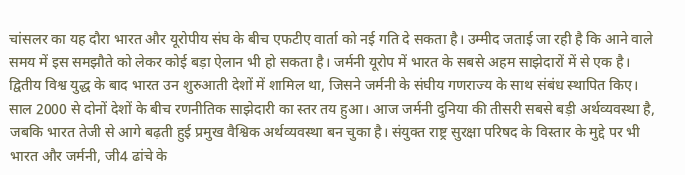चांसलर का यह दौरा भारत और यूरोपीय संघ के बीच एफटीए वार्ता को नई गति दे सकता है। उम्मीद जताई जा रही है कि आने वाले समय में इस समझौते को लेकर कोई बड़ा ऐलान भी हो सकता है। जर्मनी यूरोप में भारत के सबसे अहम साझेदारों में से एक है। द्वितीय विश्व युद्ध के बाद भारत उन शुरुआती देशों में शामिल था, जिसने जर्मनी के संघीय गणराज्य के साथ संबंध स्थापित किए। साल 2000 से दोनों देशों के बीच रणनीतिक साझेदारी का स्तर तय हुआ। आज जर्मनी दुनिया की तीसरी सबसे बड़ी अर्थव्यवस्था है, जबकि भारत तेजी से आगे बढ़ती हुई प्रमुख वैश्विक अर्थव्यवस्था बन चुका है। संयुक्त राष्ट्र सुरक्षा परिषद के विस्तार के मुद्दे पर भी भारत और जर्मनी, जी4 ढांचे के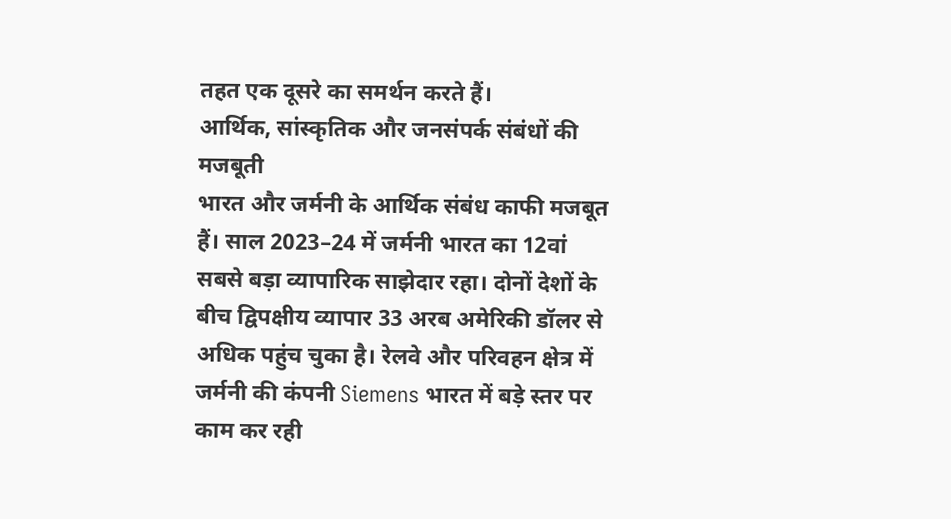तहत एक दूसरे का समर्थन करते हैं।
आर्थिक, सांस्कृतिक और जनसंपर्क संबंधों की मजबूती
भारत और जर्मनी के आर्थिक संबंध काफी मजबूत हैं। साल 2023–24 में जर्मनी भारत का 12वां सबसे बड़ा व्यापारिक साझेदार रहा। दोनों देशों के बीच द्विपक्षीय व्यापार 33 अरब अमेरिकी डॉलर से अधिक पहुंच चुका है। रेलवे और परिवहन क्षेत्र में जर्मनी की कंपनी Siemens भारत में बड़े स्तर पर काम कर रही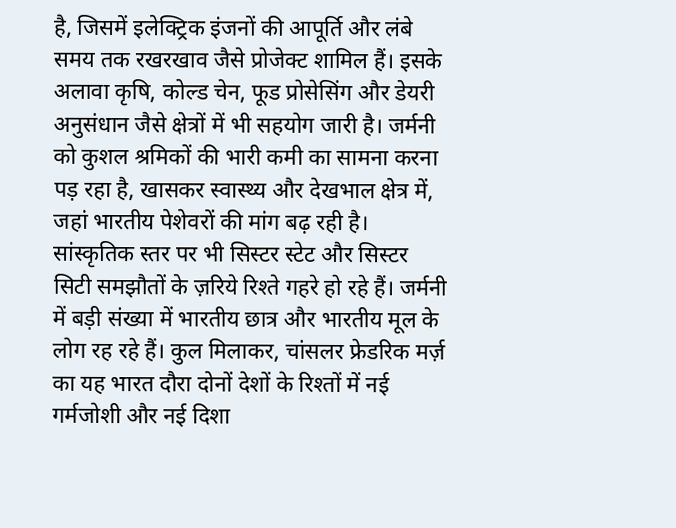है, जिसमें इलेक्ट्रिक इंजनों की आपूर्ति और लंबे समय तक रखरखाव जैसे प्रोजेक्ट शामिल हैं। इसके अलावा कृषि, कोल्ड चेन, फूड प्रोसेसिंग और डेयरी अनुसंधान जैसे क्षेत्रों में भी सहयोग जारी है। जर्मनी को कुशल श्रमिकों की भारी कमी का सामना करना पड़ रहा है, खासकर स्वास्थ्य और देखभाल क्षेत्र में, जहां भारतीय पेशेवरों की मांग बढ़ रही है। सांस्कृतिक स्तर पर भी सिस्टर स्टेट और सिस्टर सिटी समझौतों के ज़रिये रिश्ते गहरे हो रहे हैं। जर्मनी में बड़ी संख्या में भारतीय छात्र और भारतीय मूल के लोग रह रहे हैं। कुल मिलाकर, चांसलर फ्रेडरिक मर्ज़ का यह भारत दौरा दोनों देशों के रिश्तों में नई गर्मजोशी और नई दिशा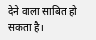देने वाला साबित हो सकता है।